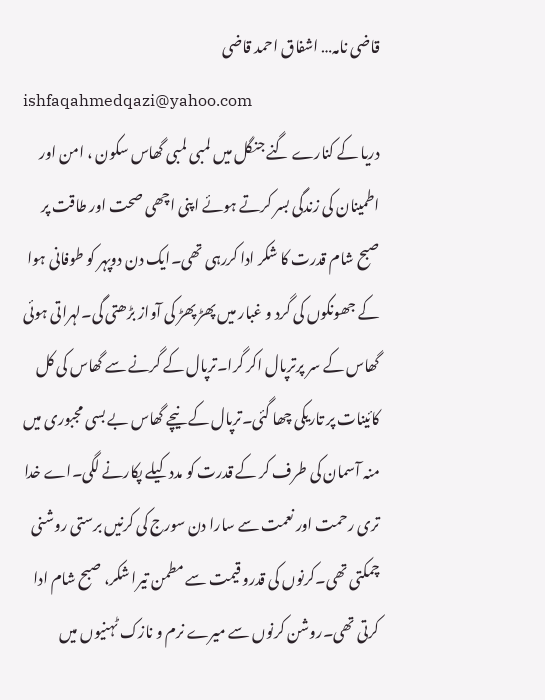قاضی نامہ… اشفاق احمد قاضی
ishfaqahmedqazi@yahoo.com
دریا کے کنارے گنے جنگل میں لمبی لمبی گھاس سکون ، امن اور اطمینان کی زندگی بسر کرتے ہوئے اپنی اچھی صحت اور طاقت پر صبح شام قدرت کا شکر ادا کررہی تھی۔ایک دن دوپہر کو طوفانی ہوا کے جھونکوں کی گرد و غبار میں پھڑ پھڑ کی آواز بڑھتی گی۔لہراتی ہوئی گھاس کے سر پرترپال اکر گرا۔ترپال کے گرنے سے گھاس کی کل کائینات پر تاریکی چھا گئی۔ترپال کے نیچے گھاس بے بسی مجبوری میں منہ آسمان کی طرف کر کے قدرت کو مدد کیلے پکارنے لگی۔اے خدا تری رحمت اور نعمت سے سارا دن سورج کی کرنیں برستی روشنی چمکتی تھی۔کرنوں کی قدرو قیمت سے مطمن تیرا شکر، صبح شام ادا کرتی تھی۔روشن کرنوں سے میرے نرم و نازک ٹہنیوں میں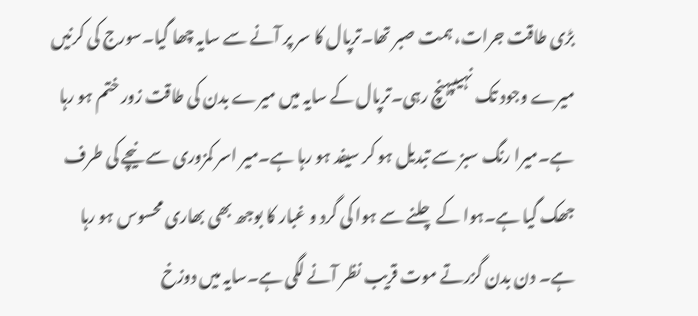بڑی طاقت جرات، ہمت صبر تھا۔ترپال کا سر پر آنے سے سایہ چھا گیا۔سورج کی کرنیں میرے وجود تک نہیںپہنچ رہی۔ترپال کے سایہ میں میرے بدن کی طاقت زور ختم ہو رہا ہے۔میرا رنگ سبز سے تبدیل ہو کر سیفد ہو رہا ہے۔میر اسر کمزوری سے نیچے کی طرف جھک گیا ہے۔ہوا کے چلنے سے ہوا کی گرد و غبار کا بوجھ بھی بھاری محسوس ہو رہا ہے۔ دن بدن گزرتے موت قریب نظر آنے لگی ہے۔سایہ میں دوزخ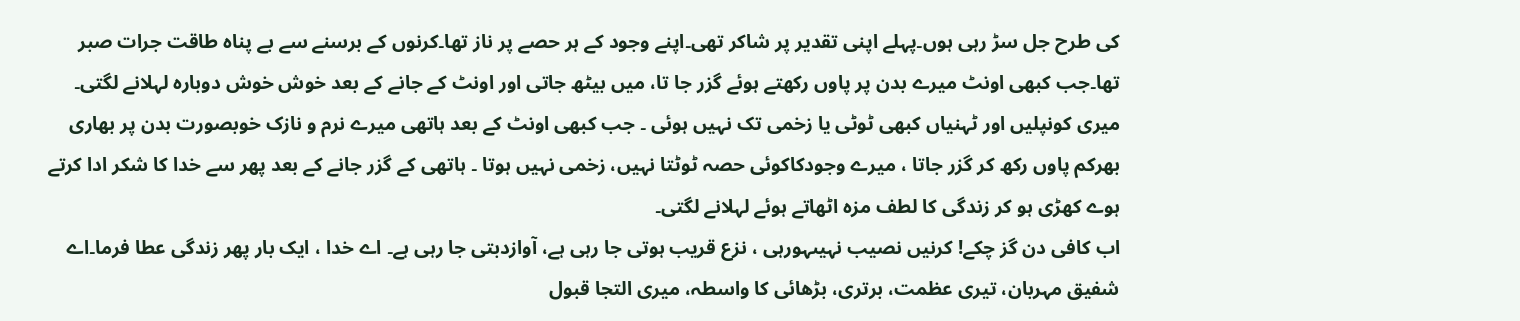کی طرح جل سڑ رہی ہوں۔پہلے اپنی تقدیر پر شاکر تھی۔اپنے وجود کے ہر حصے پر ناز تھا۔کرنوں کے برسنے سے بے پناہ طاقت جرات صبر تھا۔جب کبھی اونٹ میرے بدن پر پاوں رکھتے ہوئے گزر جا تا، میں بیٹھ جاتی اور اونٹ کے جانے کے بعد خوش خوش دوبارہ لہلانے لگتی۔ میری کونپلیں اور ٹہنیاں کبھی ٹوٹی یا زخمی تک نہیں ہوئی ۔ جب کبھی اونٹ کے بعد ہاتھی میرے نرم و نازک خوبصورت بدن پر بھاری بھرکم پاوں رکھ کر گزر جاتا ، میرے وجودکاکوئی حصہ ٹوٹتا نہیں، زخمی نہیں ہوتا ۔ ہاتھی کے گزر جانے کے بعد پھر سے خدا کا شکر ادا کرتے ہوے کھڑی ہو کر زندگی کا لطف مزہ اٹھاتے ہوئے لہلانے لگتی۔
اب کافی دن گز چکے! کرنیں نصیب نہیںہورہی ، نزع قریب ہوتی جا رہی ہے، آوازدبتی جا رہی ہے۔ اے خدا ، ایک بار پھر زندگی عطا فرما۔اے شفیق مہربان، تیری عظمت، برتری، بڑھائی کا واسطہ، میری التجا قبول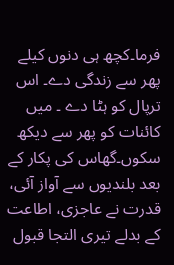فرما۔کچھ ہی دنوں کیلے پھر سے زندگی دے۔ اس ترپال کو ہٹا دے ۔ میں کائنات کو پھر سے دیکھ سکوں۔گھاس کی پکار کے بعد بلندیوں سے آواز آئی، قدرت نے عاجزی، اطاعت کے بدلے تیری التجا قبول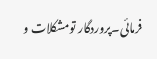فرمائی۔پروردگار تومشکلات و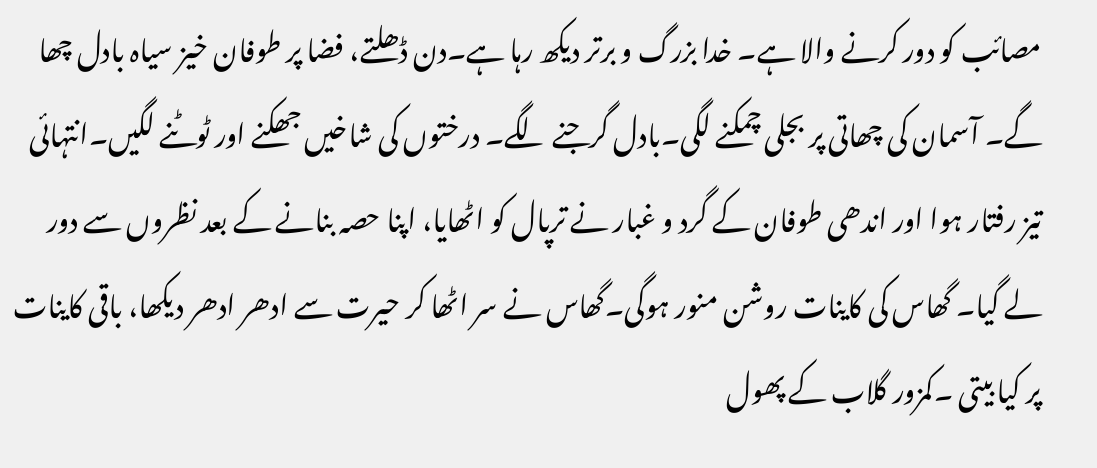مصائب کو دور کرنے والا ہے۔ خدا بزرگ و برتر دیکھ رہا ہے۔دن ڈھلتے، فضا پر طوفان خیز سیاہ بادل چھا گے۔ آسمان کی چھاتی پر بجلی چمکنے لگی۔بادل گرجنے لگے۔ درختوں کی شاخیں جھکنے اور ٹوٹنے لگیں۔انتہائی تیز رفتار ہوا اور اندھی طوفان کے گرد و غبار نے ترپال کو اٹھایا، اپنا حصہ بنانے کے بعد نظروں سے دور لے گیا۔ گھاس کی کاینات روشن منور ہوگی۔گھاس نے سر اٹھا کر حیرت سے ادھر ادھر دیکھا، باقی کاینات پر کیا بیتی ۔کمزور گلاب کے پھول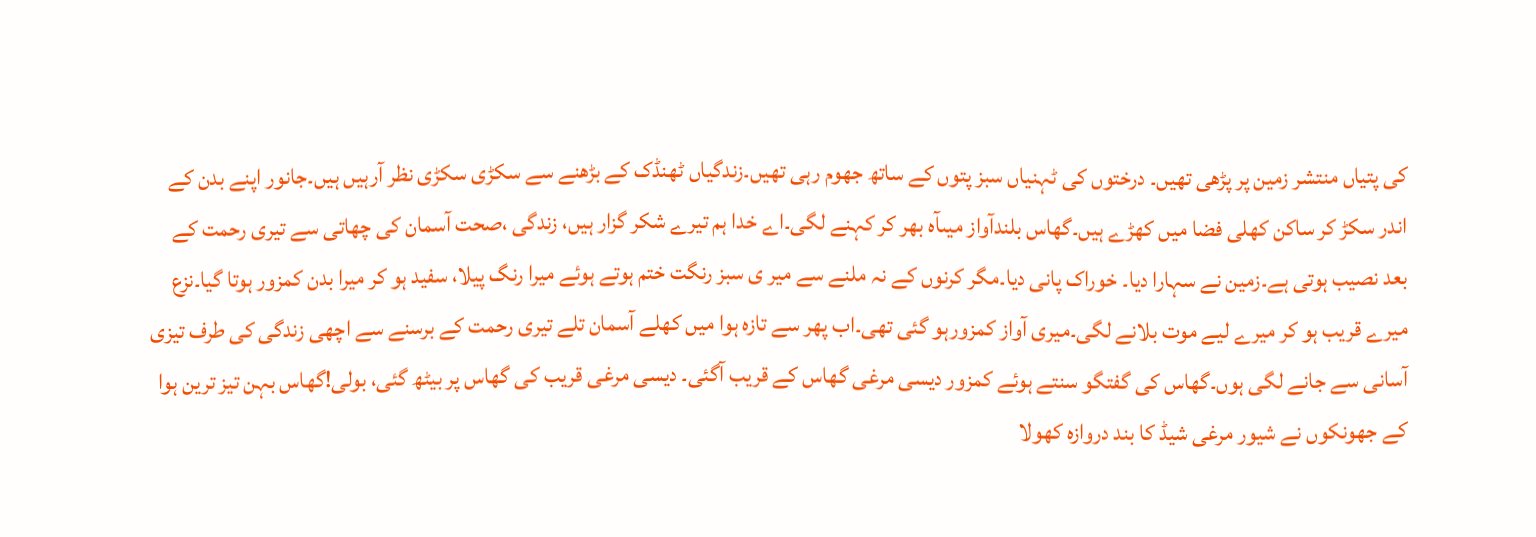کی پتیاں منتشر زمین پر پڑھی تھیں۔ درختوں کی ٹہنیاں سبز پتوں کے ساتھ جھوم رہی تھیں۔زندگیاں ٹھنڈک کے بڑھنے سے سکڑی سکڑی نظر آرہیں ہیں۔جانور اپنے بدن کے اندر سکڑ کر ساکن کھلی فضا میں کھڑے ہیں۔گھاس بلندآواز میںآہ بھر کر کہنے لگی۔اے خدا ہم تیرے شکر گزار ہیں، زندگی ،صحت آسمان کی چھاتی سے تیری رحمت کے بعد نصیب ہوتی ہے۔زمین نے سہارا دیا۔ خوراک پانی دیا۔مگر کرنوں کے نہ ملنے سے میر ی سبز رنگت ختم ہوتے ہوئے میرا رنگ پیلا، سفید ہو کر میرا بدن کمزور ہوتا گیا۔نزع میرے قریب ہو کر میرے لیے موت بلانے لگی۔میری آواز کمزورہو گئی تھی۔اب پھر سے تازہ ہوا میں کھلے آسمان تلے تیری رحمت کے برسنے سے اچھی زندگی کی طرف تیزی آسانی سے جانے لگی ہوں۔گھاس کی گفتگو سنتے ہوئے کمزور دیسی مرغی گھاس کے قریب آگئی۔ دیسی مرغی قریب کی گھاس پر بیٹھ گئی، بولی!گھاس بہن تیز ترین ہوا کے جھونکوں نے شیور مرغی شیڈ کا بند دروازہ کھولا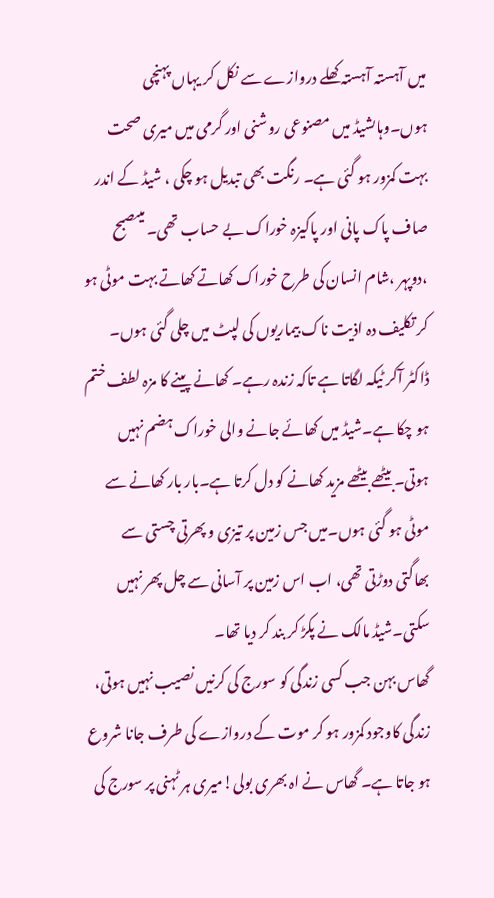میں آہستہ آہستہ کھلے دروازے سے نکل کر یہاں پہنچی ہوں۔وہاںشیڈ میں مصنوعی روشنی اور گرمی میں میری صحت بہت کمزور ہو گئی ہے۔ رنگت بھی تبدیل ہو چکی ، شیڈ کے اندر صاف پاک پانی اور پاکیزہ خوراک بے حساب تھی۔ میںصبح ،دوپہر ،شام انسان کی طرح خوراک کھاتے کھاتے بہت موٹی ہو کر تکلیف دہ اذیت ناک بیماریوں کی لپٹ میں چلی گئی ہوں۔ ڈاکٹر آکر ٹیکہ لگاتا ہے تاکہ زندہ رہے۔ کھانے پینے کا مزہ لطف ختم ہو چکا ہے۔شیڈ میں کھائے جانے والی خوراک ہضم نہیں ہوتی۔بیٹھے بیٹھے مزید کھانے کو دل کرتا ہے۔بار بار کھانے سے موٹی ہو گئی ہوں۔میں جس زمین پر تیزی و پھرتی چستی سے بھاگتی دوڑتی تھی، اب اس زمین پر آسانی سے چل پھر نہیں سکتی۔شیڈ مالک نے پکڑ کر بند کر دیا تھا۔
گھاس بہن جب کسی زندگی کو سورج کی کرنیں نصیب نہیں ہوتی، زندگی کاوجود کمزور ہو کر موت کے دروازے کی طرف جانا شروع ہو جاتا ہے۔ گھاس نے اہ بھری بولی!میری ہر ٹہنی پر سورج کی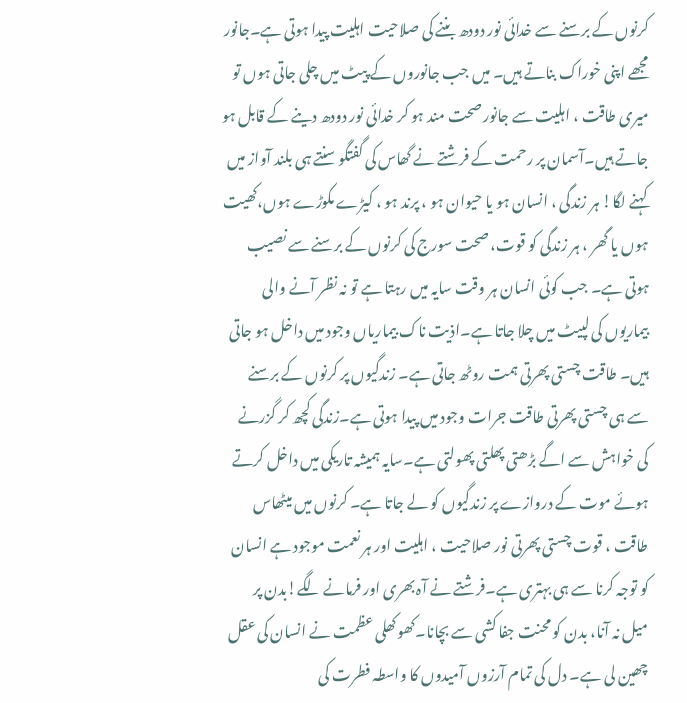کرنوں کے برسنے سے خدائی نور دودھ بننے کی صلاحیت اہلیت پیدا ہوتی ہے۔جانور مجھے اپنی خوراک بناتے ہیں۔ میں جب جانوروں کے پیٹ میں چلی جاتی ہوں تو میری طاقت ، اہلیت سے جانور صحت مند ہو کر خدائی نور دودھ دینے کے قابل ہو جاتے ہیں۔آسمان پر رحمت کے فرشتے نے گھاس کی گفتگو سنتے ہی بلند آواز میں کہنے لگا! ہر زندگی ، انسان ہو یا حیوان ہو ، پرند ہو ، کیڑے مکوڑے ہوں،کھیت ہوں یا گھر ، ہر زندگی کو قوت، صحت سورج کی کرنوں کے برسنے سے نصیب ہوتی ہے۔ جب کوئی انسان ہر وقت سایہ میں رہتا ہے تو نہ نظر آنے والی بیماریوں کی لپیٹ میں چلا جاتا ہے۔اذیت ناک بیماریاں وجود میں داخل ہو جاتی ہیں۔ طاقت چستی پھرتی ہمت روٹھ جاتی ہے۔ زندگیوں پر کرنوں کے برسنے سے ہی چستی پھرتی طاقت جرات وجود میں پیدا ہوتی ہے۔زندگی کچھ کر گزرنے کی خواہش سے اگے بڑھتی پھلتی پھولتی ہے۔سایہ ہمیشہ تاریکی میں داخل کرتے ہوئے موت کے دروازے پر زندگیوں کو لے جاتا ہے۔ کرنوں میں میٹھاس طاقت ، قوت چستی پھرتی نور صلاحیت ، اہلیت اور ہر نعمت موجود ہے انسان کو توجہ کرنا سے ہی بہتری ہے۔فرشتے نے آہ بھری اور فرمانے لگے!بدن پر میل نہ آنا، بدن کو محنت جفا کشی سے بچانا۔کھوکھلی عظمت نے انسان کی عقل چھین لی ہے۔ دل کی تمام آرزوں آمیدوں کا واسطہ فطرت کی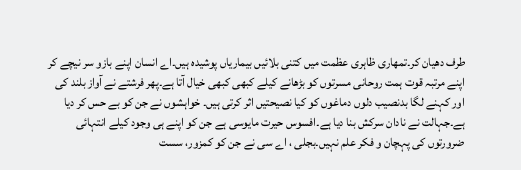طرف دھیان کر۔تمھاری ظاہری عظمت میں کتنی بلائیں بیماریاں پوشیدہ ہیں۔اے انسان اپنے بازو سر نیچے کر اپنے مرتبہ قوت ہمت روحانی مسرتوں کو بڑھانے کیلے کبھی کبھی خیال آتا ہے۔پھر فرشتے نے آواز بلند کی اور کہنے لگا بدنصیب دلوں دماغوں کو کیا نصیحتیں اثر کرتی ہیں۔ خواہشوں نے جن کو بے حس کر دیا ہے۔جہالت نے نادان سرکش بنا دیا ہے۔افسوس حیرت مایوسی ہے جن کو اپنے ہی وجود کیلے انتہائی ضرورتوں کی پہچان و فکر علم نہیں۔بجلی ، اے سی نے جن کو کمزور، سست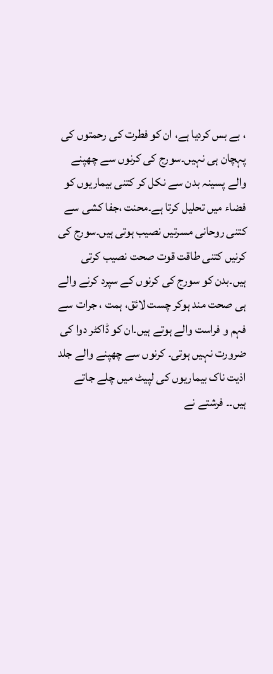، بے بس کردیا ہے، ان کو فطرت کی رحمتوں کی پہچان ہی نہیں۔سورج کی کرنوں سے چھپنے والے پسینہ بدن سے نکل کر کتنی بیماریوں کو فضاء میں تحلیل کرتا ہے۔محنت ،جفا کشی سے کتنی روحانی مسرتیں نصیب ہوتی ہیں۔سورج کی کرنیں کتنی طاقت قوت صحت نصیب کرتی ہیں۔بدن کو سورج کی کرنوں کے سپرد کرنے والے ہی صحت مند ہوکر چست لائق، ہمت ، جرات سے فہم و فراست والے ہوتے ہیں۔ان کو ڈاکٹر دوا کی ضرورت نہیں ہوتی۔ کرنوں سے چھپنے والے جلد اذیت ناک بیماریوں کی لپیٹ میں چلے جاتے ہیں۔۔ فرشتے نے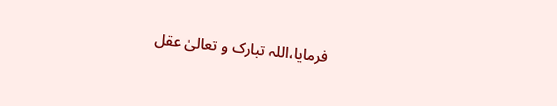فرمایا،اللہ تبارک و تعالیٰ عقل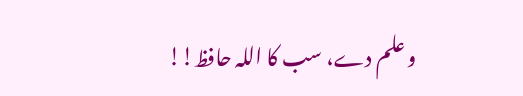و علم دے، سب کا اللہ حافظ!!